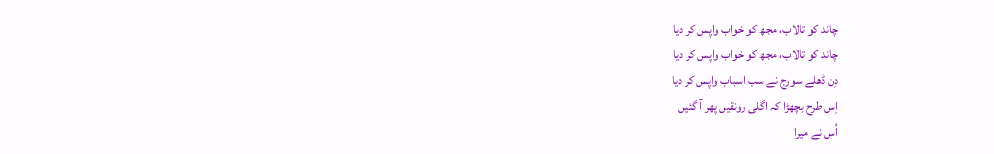چاند کو تالاب، مجھ کو خواب واپس کر دیا
چاند کو تالاب، مجھ کو خواب واپس کر دیا
دِن ڈھلے سورج نے سب اسباب واپس کر دیا
اِس طرح بچھڑا کہ اگلی رونقیں پھر آ گئیں
اُس نے میرا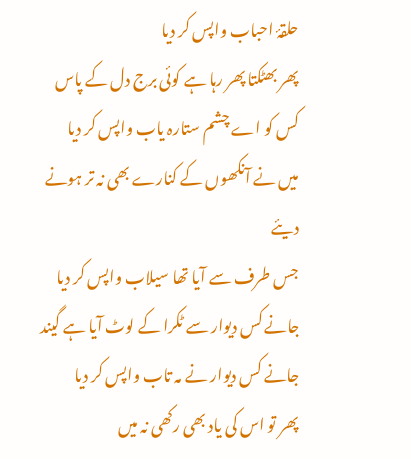حلقۂ احباب واپس کر دیا
پھر بھٹکتا پھر رہا ہے کوئی برج دل کے پاس
کس کو اے چشم ستارہ یاب واپس کر دیا
میں نے آنکھوں کے کنارے بھی نہ تر ہونے دیئے
جس طرف سے آیا تھا سیلاب واپس کر دیا
جانے کس دیوار سے ٹکرا کے لوٹ آیا ہے گیند
جانے کس دیوار نے مہ تاب واپس کر دیا
پھر تو اس کی یاد بھی رکھی نہ میں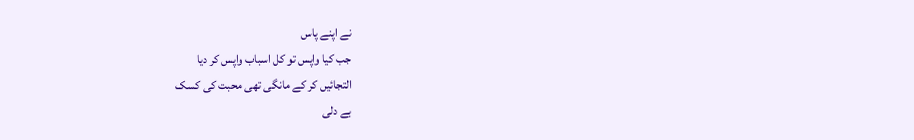نے اپنے پاس
جب کیا واپس تو کل اسباب واپس کر دیا
التجائیں کر کے مانگی تھی محبت کی کسک
بے دلی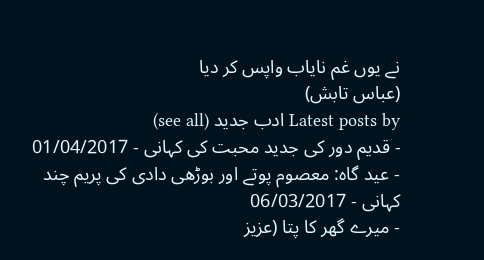نے یوں غم نایاب واپس کر دیا
(عباس تابش)
Latest posts by ادب جدید (see all)
- قدیم دور کی جدید محبت کی کہانی - 01/04/2017
- عید گاہ: معصوم پوتے اور بوڑھی دادی کی پریم چند کہانی - 06/03/2017
- میرے گھر کا پتا (عزیز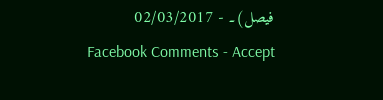فیصل)۔ - 02/03/2017
Facebook Comments - Accept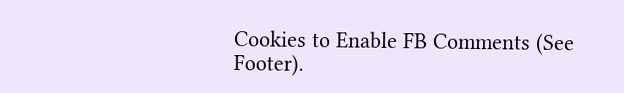Cookies to Enable FB Comments (See Footer).